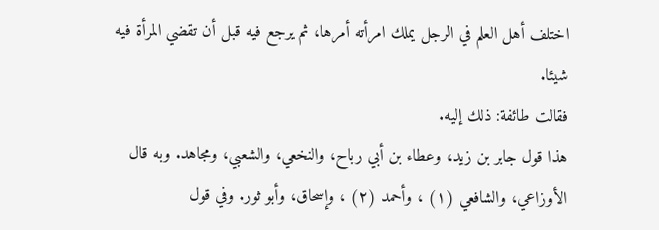اختلف أهل العلم في الرجل يملك امرأته أمرها، ثم يرجع فيه قبل أن تقضي المرأة فيه شيئا.
فقالت طائفة: ذلك إليه.
هذا قول جابر بن زيد، وعطاء بن أبي رباح، والنخعي، والشعبي، ومجاهد. وبه قال الأوزاعي، والشافعي (١) ، وأحمد (٢) ، وإسحاق، وأبو ثور. وفي قول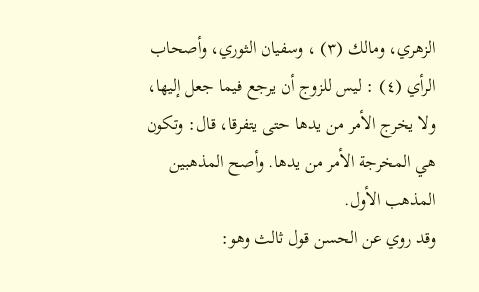الزهري، ومالك (٣) ، وسفيان الثوري، وأصحاب الرأي (٤) : ليس للزوج أن يرجع فيما جعل إليها، ولا يخرج الأمر من يدها حتى يتفرقا، قال: وتكون هي المخرجة الأمر من يدها. وأصح المذهبين المذهب الأول.
وقد روي عن الحسن قول ثالث وهو: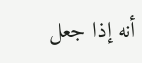أنه إذا جعل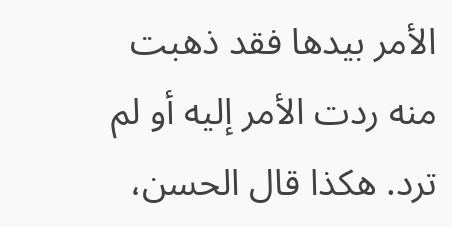الأمر بيدها فقد ذهبت منه ردت الأمر إليه أو لم ترد. هكذا قال الحسن،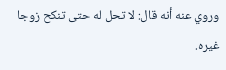وروي عنه أنه قال: لا تحل له حتى تنكح زوجا غيره.